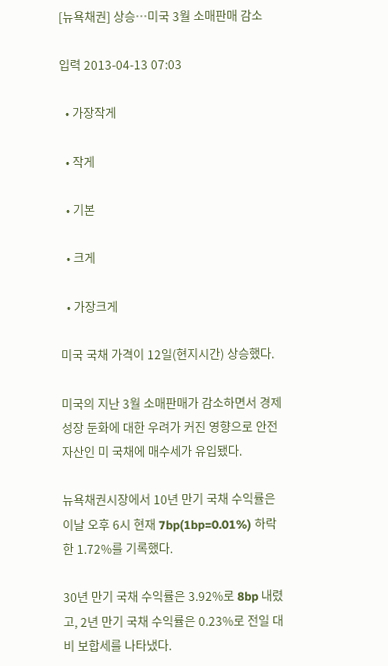[뉴욕채권] 상승…미국 3월 소매판매 감소

입력 2013-04-13 07:03

  • 가장작게

  • 작게

  • 기본

  • 크게

  • 가장크게

미국 국채 가격이 12일(현지시간) 상승했다.

미국의 지난 3월 소매판매가 감소하면서 경제 성장 둔화에 대한 우려가 커진 영향으로 안전자산인 미 국채에 매수세가 유입됐다.

뉴욕채권시장에서 10년 만기 국채 수익률은 이날 오후 6시 현재 7bp(1bp=0.01%) 하락한 1.72%를 기록했다.

30년 만기 국채 수익률은 3.92%로 8bp 내렸고, 2년 만기 국채 수익률은 0.23%로 전일 대비 보합세를 나타냈다.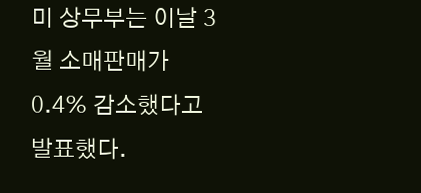미 상무부는 이날 3월 소매판매가 0.4% 감소했다고 발표했다.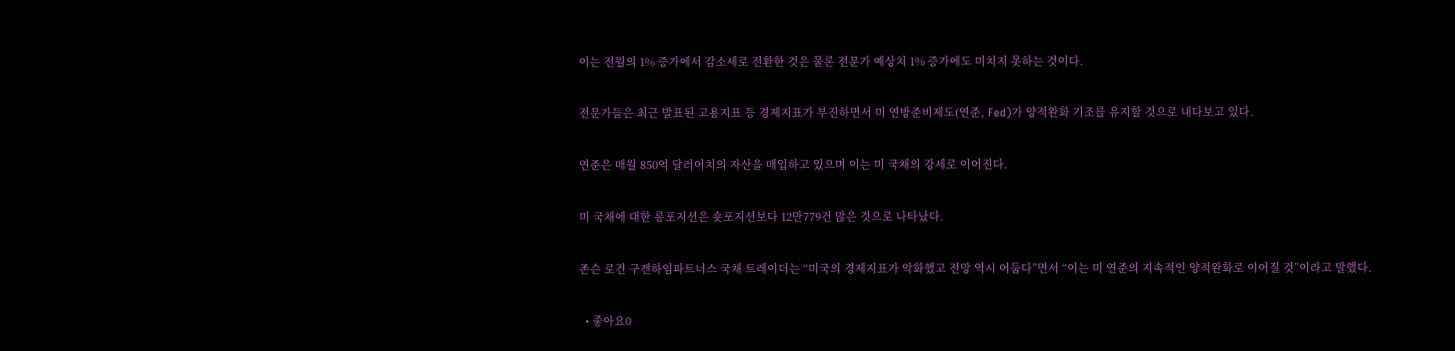이는 전월의 1% 증가에서 감소세로 전환한 것은 물론 전문가 예상치 1% 증가에도 미치지 못하는 것이다.

전문가들은 최근 발표된 고용지표 등 경제지표가 부진하면서 미 연방준비제도(연준, Fed)가 양적완화 기조를 유지할 것으로 내다보고 있다.

연준은 매월 850억 달러어치의 자산을 매입하고 있으며 이는 미 국채의 강세로 이어진다.

미 국채에 대한 롱포지션은 숏포지션보다 12만779건 많은 것으로 나타났다.

존슨 로건 구겐하임파트너스 국채 트레이더는 “미국의 경제지표가 악화했고 전망 역시 어둡다”면서 “이는 미 연준의 지속적인 양적완화로 이어질 것”이라고 말했다.

  • 좋아요0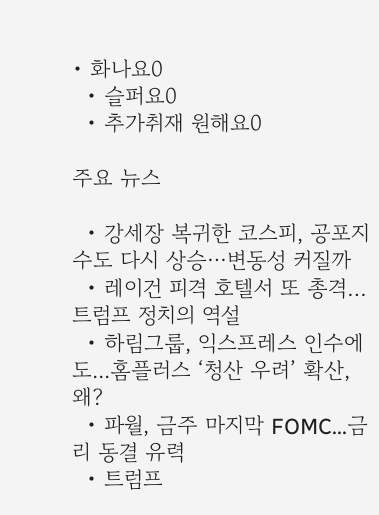• 화나요0
  • 슬퍼요0
  • 추가취재 원해요0

주요 뉴스

  • 강세장 복귀한 코스피, 공포지수도 다시 상승⋯변동성 커질까
  • 레이건 피격 호텔서 또 총격…트럼프 정치의 역설
  • 하림그룹, 익스프레스 인수에도...홈플러스 ‘청산 우려’ 확산, 왜?
  • 파월, 금주 마지막 FOMC...금리 동결 유력
  • 트럼프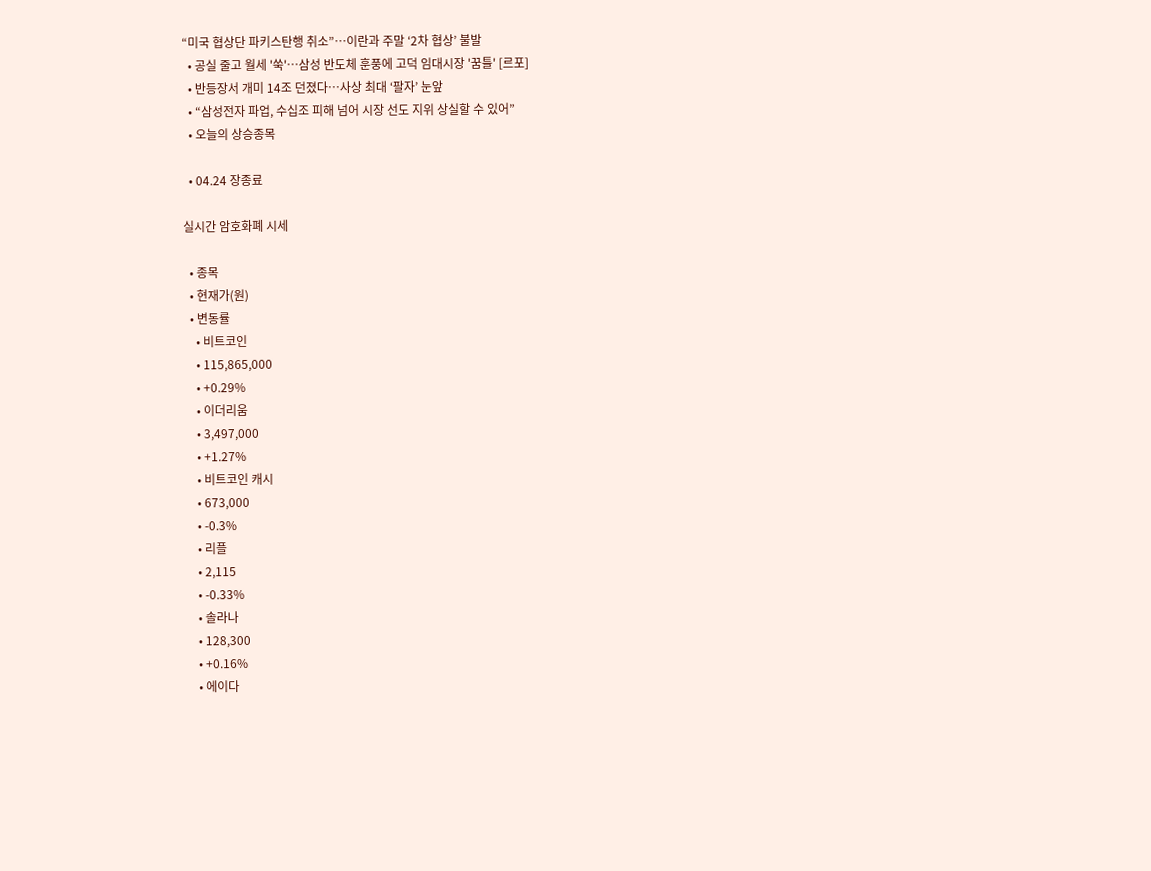“미국 협상단 파키스탄행 취소”…이란과 주말 ‘2차 협상’ 불발
  • 공실 줄고 월세 '쑥'…삼성 반도체 훈풍에 고덕 임대시장 '꿈틀' [르포]
  • 반등장서 개미 14조 던졌다…사상 최대 ‘팔자’ 눈앞
  • “삼성전자 파업, 수십조 피해 넘어 시장 선도 지위 상실할 수 있어”
  • 오늘의 상승종목

  • 04.24 장종료

실시간 암호화폐 시세

  • 종목
  • 현재가(원)
  • 변동률
    • 비트코인
    • 115,865,000
    • +0.29%
    • 이더리움
    • 3,497,000
    • +1.27%
    • 비트코인 캐시
    • 673,000
    • -0.3%
    • 리플
    • 2,115
    • -0.33%
    • 솔라나
    • 128,300
    • +0.16%
    • 에이다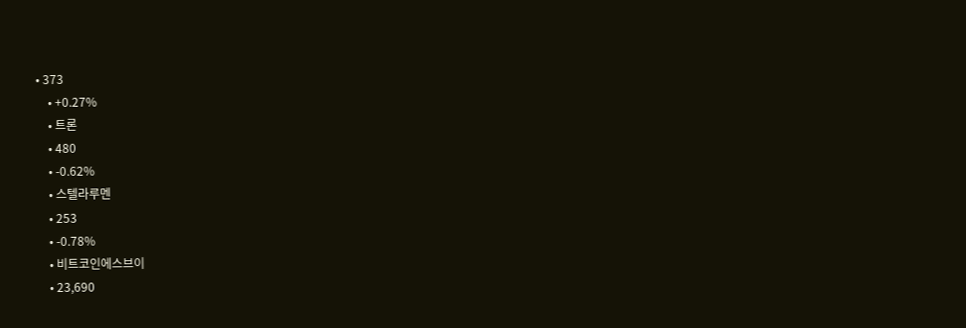• 373
    • +0.27%
    • 트론
    • 480
    • -0.62%
    • 스텔라루멘
    • 253
    • -0.78%
    • 비트코인에스브이
    • 23,690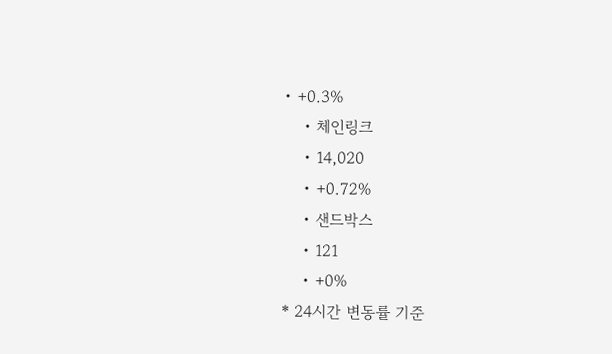• +0.3%
    • 체인링크
    • 14,020
    • +0.72%
    • 샌드박스
    • 121
    • +0%
* 24시간 변동률 기준